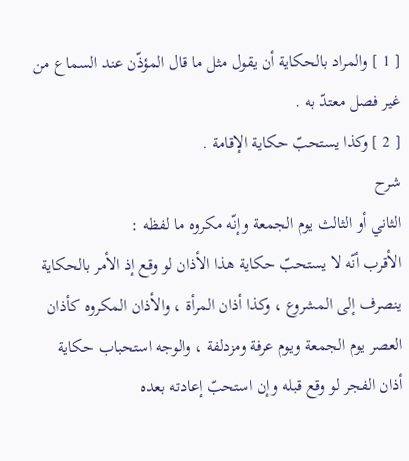[ 1 ] والمراد بالحكاية أن يقول مثل ما قال المؤذّن عند السماع من غير فصل معتدّ به .
[ 2 ] وكذا يستحبّ حكاية الإقامة .
شرح
الثاني أو الثالث يوم الجمعة وإنّه مكروه ما لفظه :
الأقرب أنّه لا يستحبّ حكاية هذا الأذان لو وقع إذ الأمر بالحكاية ينصرف إلى المشروع ، وكذا أذان المرأة ، والأذان المكروه كأذان العصر يوم الجمعة ويوم عرفة ومزدلفة ، والوجه استحباب حكاية أذان الفجر لو وقع قبله وإن استحبّ إعادته بعده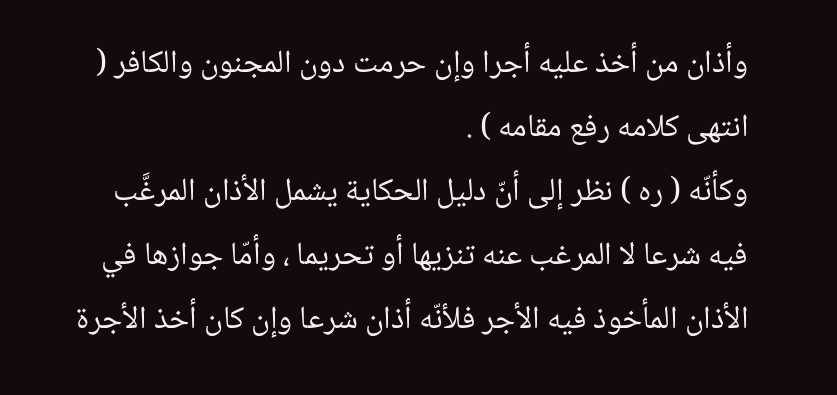وأذان من أخذ عليه أجرا وإن حرمت دون المجنون والكافر ( انتهى كلامه رفع مقامه ) .
وكأنّه ( ره ) نظر إلى أنّ دليل الحكاية يشمل الأذان المرغَّب فيه شرعا لا المرغب عنه تنزيها أو تحريما ، وأمّا جوازها في الأذان المأخوذ فيه الأجر فلأنّه أذان شرعا وإن كان أخذ الأجرة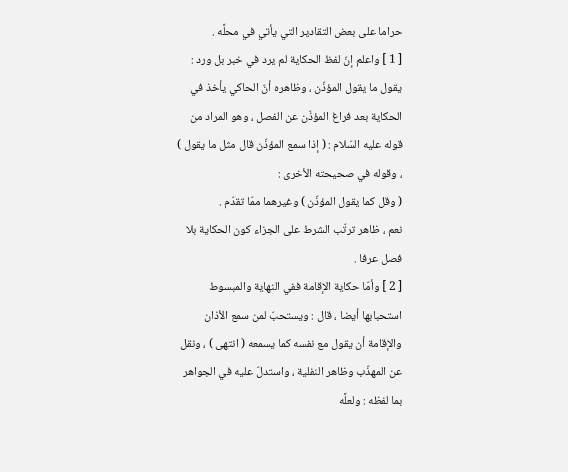حراما على بعض التقادير التي يأتي في محلَّه .
[ 1 ] واعلم إنّ لفظ الحكاية لم يرد في خبر بل ورد : يقول ما يقول المؤذّن ، وظاهره أنّ الحاكي يأخذ في الحكاية بعد فراغ المؤذّن عن الفصل ، وهو المراد من قوله عليه السّلام : ( إذا سمع المؤذّن قال مثل ما يقول ) ، وقوله في صحيحته الأخرى :
( وقل كما يقول المؤذّن ) وغيرهما ممّا تقدّم .
نعم ، ظاهر ترتّب الشرط على الجزاء كون الحكاية بلا فصل عرفا .
[ 2 ] وأمّا حكاية الإقامة ففي النهاية والمبسوط استحبابها أيضا ، قال : ويستحبّ لمن سمع الأذان والإقامة أن يقول مع نفسه كما يسمعه ( انتهى ) ، ونقل عن المهذّب وظاهر النفلية ، واستدلّ عليه في الجواهر بما لفظه : ولعلَّه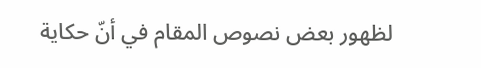لظهور بعض نصوص المقام في أنّ حكاية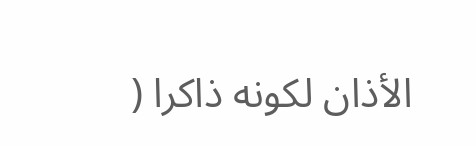الأذان لكونه ذاكرا (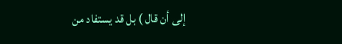إلى أن قال ) بل قد يستفاد من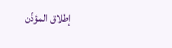إطلاق المؤذّن